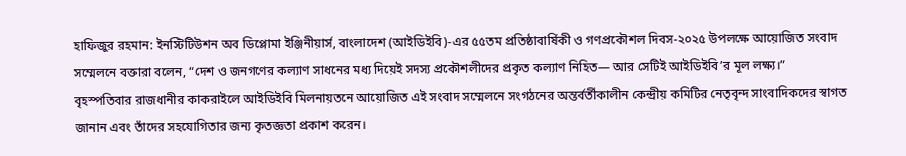হাফিজুর রহমান: ইনস্টিটিউশন অব ডিপ্লোমা ইঞ্জিনীয়ার্স, বাংলাদেশ (আইডিইবি)-এর ৫৫তম প্রতিষ্ঠাবার্ষিকী ও গণপ্রকৌশল দিবস-২০২৫ উপলক্ষে আয়োজিত সংবাদ সম্মেলনে বক্তারা বলেন, “দেশ ও জনগণের কল্যাণ সাধনের মধ্য দিয়েই সদস্য প্রকৌশলীদের প্রকৃত কল্যাণ নিহিত— আর সেটিই আইডিইবি’র মূল লক্ষ্য।”
বৃহস্পতিবার রাজধানীর কাকরাইলে আইডিইবি মিলনায়তনে আয়োজিত এই সংবাদ সম্মেলনে সংগঠনের অন্তর্বর্তীকালীন কেন্দ্রীয় কমিটির নেতৃবৃন্দ সাংবাদিকদের স্বাগত জানান এবং তাঁদের সহযোগিতার জন্য কৃতজ্ঞতা প্রকাশ করেন।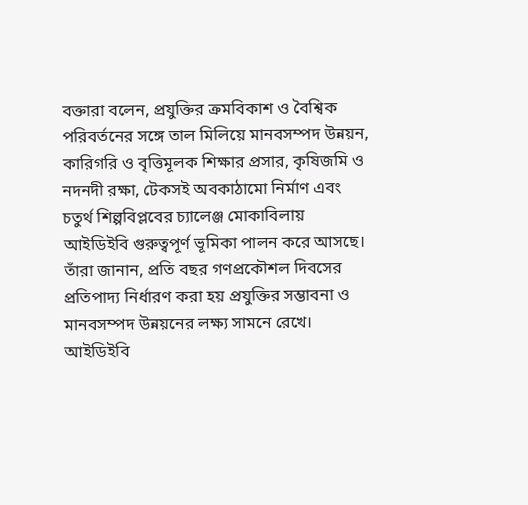বক্তারা বলেন, প্রযুক্তির ক্রমবিকাশ ও বৈশ্বিক পরিবর্তনের সঙ্গে তাল মিলিয়ে মানবসম্পদ উন্নয়ন, কারিগরি ও বৃত্তিমূলক শিক্ষার প্রসার, কৃষিজমি ও নদনদী রক্ষা, টেকসই অবকাঠামো নির্মাণ এবং চতুর্থ শিল্পবিপ্লবের চ্যালেঞ্জ মোকাবিলায় আইডিইবি গুরুত্বপূর্ণ ভূমিকা পালন করে আসছে।
তাঁরা জানান, প্রতি বছর গণপ্রকৌশল দিবসের প্রতিপাদ্য নির্ধারণ করা হয় প্রযুক্তির সম্ভাবনা ও মানবসম্পদ উন্নয়নের লক্ষ্য সামনে রেখে। আইডিইবি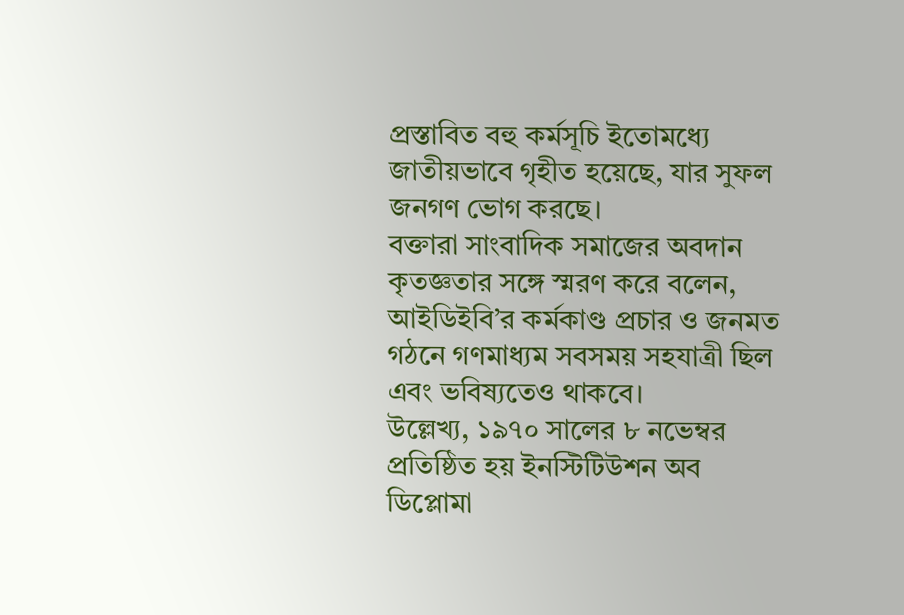প্রস্তাবিত বহু কর্মসূচি ইতোমধ্যে জাতীয়ভাবে গৃহীত হয়েছে, যার সুফল জনগণ ভোগ করছে।
বক্তারা সাংবাদিক সমাজের অবদান কৃতজ্ঞতার সঙ্গে স্মরণ করে বলেন, আইডিইবি’র কর্মকাণ্ড প্রচার ও জনমত গঠনে গণমাধ্যম সবসময় সহযাত্রী ছিল এবং ভবিষ্যতেও থাকবে।
উল্লেখ্য, ১৯৭০ সালের ৮ নভেম্বর প্রতিষ্ঠিত হয় ইনস্টিটিউশন অব ডিপ্লোমা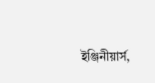ইঞ্জিনীয়ার্স,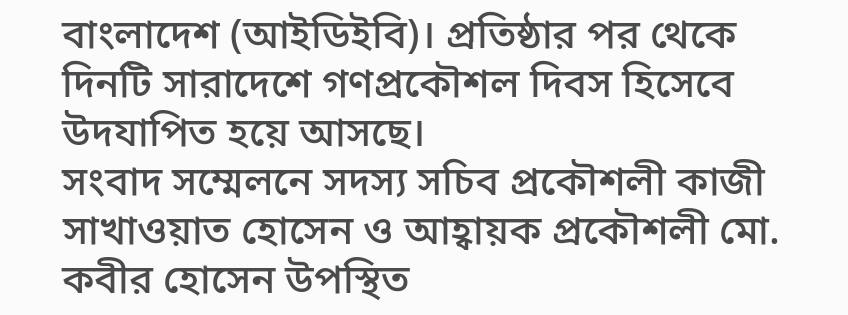বাংলাদেশ (আইডিইবি)। প্রতিষ্ঠার পর থেকে দিনটি সারাদেশে গণপ্রকৌশল দিবস হিসেবে উদযাপিত হয়ে আসছে।
সংবাদ সম্মেলনে সদস্য সচিব প্রকৌশলী কাজী সাখাওয়াত হোসেন ও আহ্বায়ক প্রকৌশলী মো. কবীর হোসেন উপস্থিত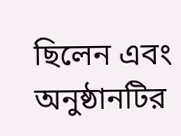ছিলেন এবং অনুষ্ঠানটির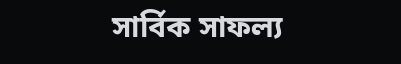সার্বিক সাফল্য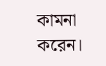কামনা করেন।